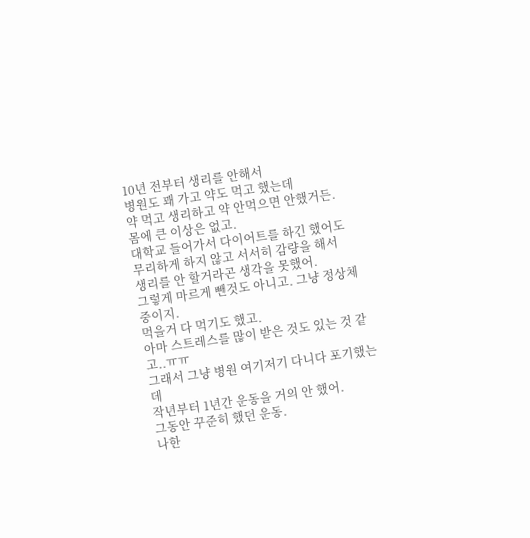10년 전부터 생리를 안해서
병원도 꽤 가고 약도 먹고 했는데
약 먹고 생리하고 약 안먹으면 안했거든.
몸에 큰 이상은 없고.
대학교 들어가서 다이어트를 하긴 했어도
무리하게 하지 않고 서서히 감량을 해서
생리를 안 할거라곤 생각을 못했어.
그렇게 마르게 뺀것도 아니고. 그냥 정상체중이지.
먹을거 다 먹기도 했고.
아마 스트레스를 많이 받은 것도 있는 것 같고..ㅠㅠ
그래서 그냥 병원 여기저기 다니다 포기했는데
작년부터 1년간 운동을 거의 안 했어.
그동안 꾸준히 했던 운동.
나한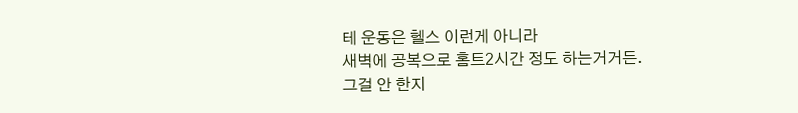테 운동은 헬스 이런게 아니라
새벽에 공복으로 홈트2시간 정도 하는거거든.
그걸 안 한지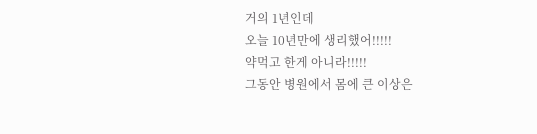거의 1년인데
오늘 10년만에 생리했어!!!!!
약먹고 한게 아니라!!!!!
그동안 병원에서 몸에 큰 이상은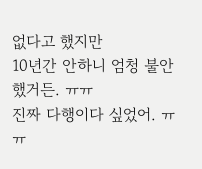없다고 했지만
10년간 안하니 엄청 불안했거든. ㅠㅠ
진짜 다행이다 싶었어. ㅠㅠ